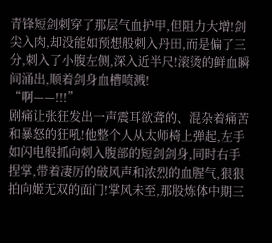青锋短剑刺穿了那层气血护甲,但阻力大增!剑尖入肉,却没能如预想般刺入丹田,而是偏了三分,刺入了小腹左侧,深入近半尺!滚烫的鲜血瞬间涌出,顺着剑身血槽喷溅!
“啊——!!!”
剧痛让张狂发出一声震耳欲聋的、混杂着痛苦和暴怒的狂吼!他整个人从太师椅上弹起,左手如闪电般抓向刺入腹部的短剑剑身,同时右手捏掌,带着凄厉的破风声和浓烈的血腥气,狠狠拍向姬无双的面门!掌风未至,那股炼体中期三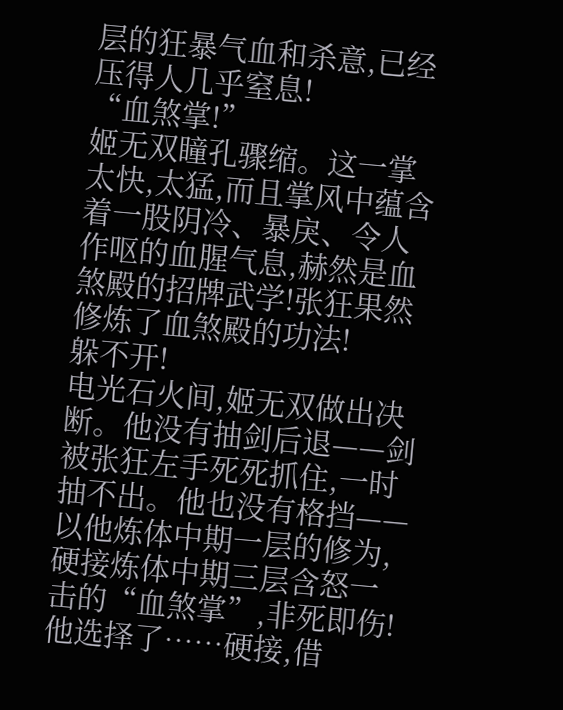层的狂暴气血和杀意,已经压得人几乎窒息!
“血煞掌!”
姬无双瞳孔骤缩。这一掌太快,太猛,而且掌风中蕴含着一股阴冷、暴戾、令人作呕的血腥气息,赫然是血煞殿的招牌武学!张狂果然修炼了血煞殿的功法!
躲不开!
电光石火间,姬无双做出决断。他没有抽剑后退——剑被张狂左手死死抓住,一时抽不出。他也没有格挡——以他炼体中期一层的修为,硬接炼体中期三层含怒一击的“血煞掌”,非死即伤!
他选择了……硬接,借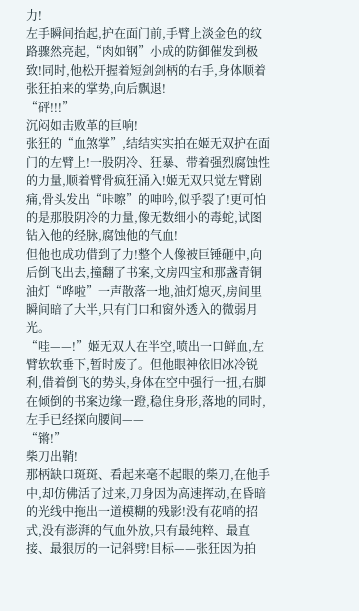力!
左手瞬间抬起,护在面门前,手臂上淡金色的纹路骤然亮起,“肉如钢”小成的防御催发到极致!同时,他松开握着短剑剑柄的右手,身体顺着张狂拍来的掌势,向后飘退!
“砰!!!”
沉闷如击败革的巨响!
张狂的“血煞掌”,结结实实拍在姬无双护在面门的左臂上!一股阴冷、狂暴、带着强烈腐蚀性的力量,顺着臂骨疯狂涌入!姬无双只觉左臂剧痛,骨头发出“咔嚓”的呻吟,似乎裂了!更可怕的是那股阴冷的力量,像无数细小的毒蛇,试图钻入他的经脉,腐蚀他的气血!
但他也成功借到了力!整个人像被巨锤砸中,向后倒飞出去,撞翻了书案,文房四宝和那盏青铜油灯“哗啦”一声散落一地,油灯熄灭,房间里瞬间暗了大半,只有门口和窗外透入的微弱月光。
“哇——!”姬无双人在半空,喷出一口鲜血,左臂软软垂下,暂时废了。但他眼神依旧冰冷锐利,借着倒飞的势头,身体在空中强行一扭,右脚在倾倒的书案边缘一蹬,稳住身形,落地的同时,左手已经探向腰间——
“锵!”
柴刀出鞘!
那柄缺口斑斑、看起来毫不起眼的柴刀,在他手中,却仿佛活了过来,刀身因为高速挥动,在昏暗的光线中拖出一道模糊的残影!没有花哨的招式,没有澎湃的气血外放,只有最纯粹、最直接、最狠厉的一记斜劈!目标——张狂因为拍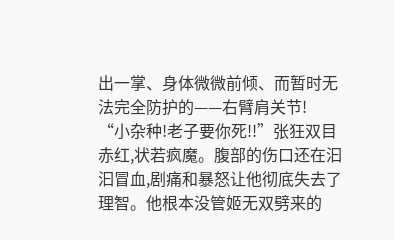出一掌、身体微微前倾、而暂时无法完全防护的——右臂肩关节!
“小杂种!老子要你死!!”张狂双目赤红,状若疯魔。腹部的伤口还在汩汩冒血,剧痛和暴怒让他彻底失去了理智。他根本没管姬无双劈来的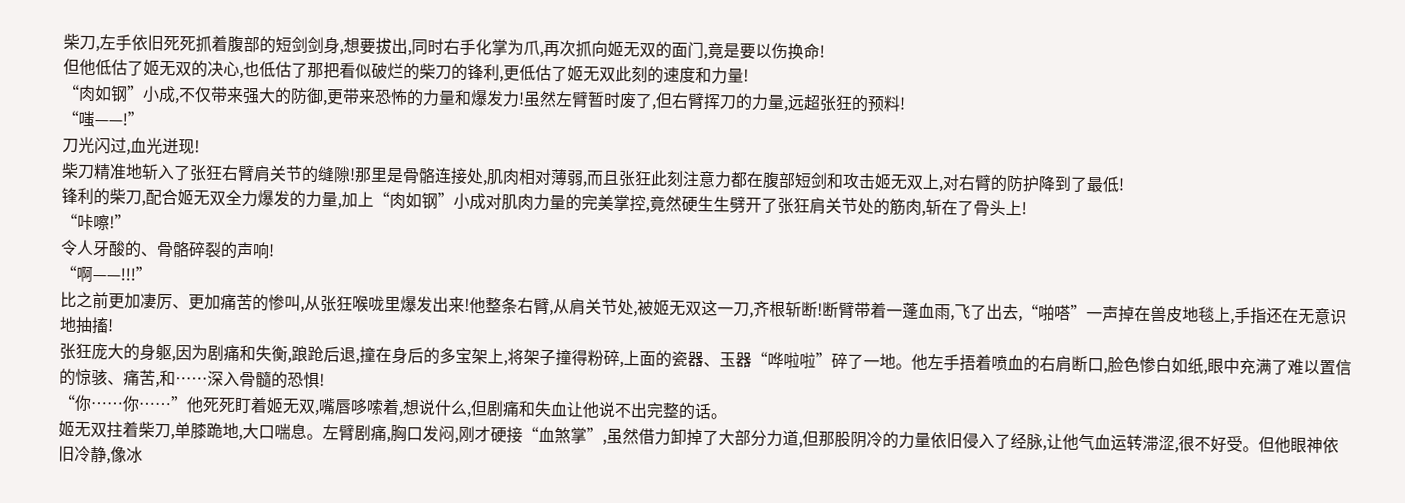柴刀,左手依旧死死抓着腹部的短剑剑身,想要拔出,同时右手化掌为爪,再次抓向姬无双的面门,竟是要以伤换命!
但他低估了姬无双的决心,也低估了那把看似破烂的柴刀的锋利,更低估了姬无双此刻的速度和力量!
“肉如钢”小成,不仅带来强大的防御,更带来恐怖的力量和爆发力!虽然左臂暂时废了,但右臂挥刀的力量,远超张狂的预料!
“嗤——!”
刀光闪过,血光迸现!
柴刀精准地斩入了张狂右臂肩关节的缝隙!那里是骨骼连接处,肌肉相对薄弱,而且张狂此刻注意力都在腹部短剑和攻击姬无双上,对右臂的防护降到了最低!
锋利的柴刀,配合姬无双全力爆发的力量,加上“肉如钢”小成对肌肉力量的完美掌控,竟然硬生生劈开了张狂肩关节处的筋肉,斩在了骨头上!
“咔嚓!”
令人牙酸的、骨骼碎裂的声响!
“啊——!!!”
比之前更加凄厉、更加痛苦的惨叫,从张狂喉咙里爆发出来!他整条右臂,从肩关节处,被姬无双这一刀,齐根斩断!断臂带着一蓬血雨,飞了出去,“啪嗒”一声掉在兽皮地毯上,手指还在无意识地抽搐!
张狂庞大的身躯,因为剧痛和失衡,踉跄后退,撞在身后的多宝架上,将架子撞得粉碎,上面的瓷器、玉器“哗啦啦”碎了一地。他左手捂着喷血的右肩断口,脸色惨白如纸,眼中充满了难以置信的惊骇、痛苦,和……深入骨髓的恐惧!
“你……你……”他死死盯着姬无双,嘴唇哆嗦着,想说什么,但剧痛和失血让他说不出完整的话。
姬无双拄着柴刀,单膝跪地,大口喘息。左臂剧痛,胸口发闷,刚才硬接“血煞掌”,虽然借力卸掉了大部分力道,但那股阴冷的力量依旧侵入了经脉,让他气血运转滞涩,很不好受。但他眼神依旧冷静,像冰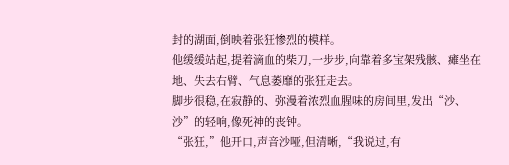封的湖面,倒映着张狂惨烈的模样。
他缓缓站起,提着滴血的柴刀,一步步,向靠着多宝架残骸、瘫坐在地、失去右臂、气息萎靡的张狂走去。
脚步很稳,在寂静的、弥漫着浓烈血腥味的房间里,发出“沙、沙”的轻响,像死神的丧钟。
“张狂,”他开口,声音沙哑,但清晰,“我说过,有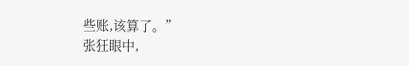些账,该算了。”
张狂眼中,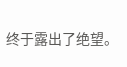终于露出了绝望。